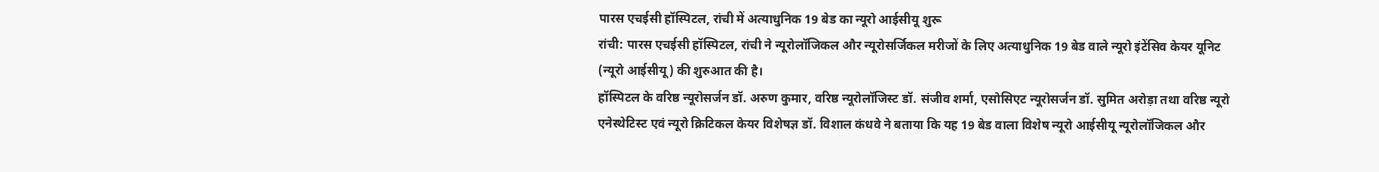पारस एचईसी हॉस्पिटल, रांची में अत्याधुनिक 19 बेड का न्यूरो आईसीयू शुरू
रांची: पारस एचईसी हॉस्पिटल, रांची ने न्यूरोलॉजिकल और न्यूरोसर्जिकल मरीजों के लिए अत्याधुनिक 19 बेड वाले न्यूरो इंटेंसिव केयर यूनिट (न्यूरो आईसीयू) की शुरुआत की है।
हॉस्पिटल के वरिष्ठ न्यूरोसर्जन डॉ. अरुण कुमार, वरिष्ठ न्यूरोलॉजिस्ट डॉ. संजीव शर्मा, एसोसिएट न्यूरोसर्जन डॉ. सुमित अरोड़ा तथा वरिष्ठ न्यूरो एनेस्थेटिस्ट एवं न्यूरो क्रिटिकल केयर विशेषज्ञ डॉ. विशाल कंधवे ने बताया कि यह 19 बेड वाला विशेष न्यूरो आईसीयू न्यूरोलॉजिकल और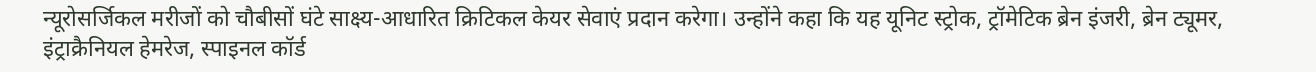न्यूरोसर्जिकल मरीजों को चौबीसों घंटे साक्ष्य-आधारित क्रिटिकल केयर सेवाएं प्रदान करेगा। उन्होंने कहा कि यह यूनिट स्ट्रोक, ट्रॉमेटिक ब्रेन इंजरी, ब्रेन ट्यूमर, इंट्राक्रैनियल हेमरेज, स्पाइनल कॉर्ड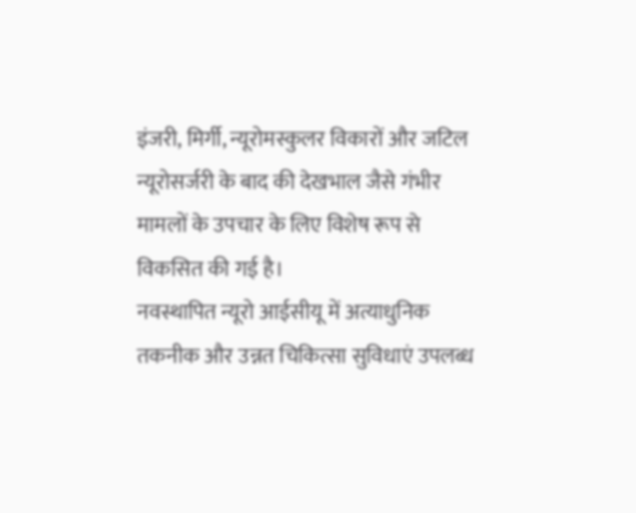इंजरी, मिर्गी, न्यूरोमस्कुलर विकारों और जटिल न्यूरोसर्जरी के बाद की देखभाल जैसे गंभीर मामलों के उपचार के लिए विशेष रूप से विकसित की गई है।
नवस्थापित न्यूरो आईसीयू में अत्याधुनिक तकनीक और उन्नत चिकित्सा सुविधाएं उपलब्ध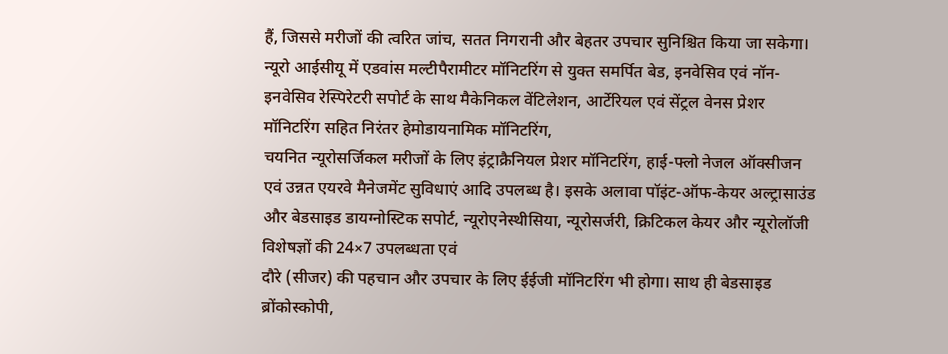हैं, जिससे मरीजों की त्वरित जांच, सतत निगरानी और बेहतर उपचार सुनिश्चित किया जा सकेगा।
न्यूरो आईसीयू में एडवांस मल्टीपैरामीटर मॉनिटरिंग से युक्त समर्पित बेड, इनवेसिव एवं नॉन-इनवेसिव रेस्पिरेटरी सपोर्ट के साथ मैकेनिकल वेंटिलेशन, आर्टेरियल एवं सेंट्रल वेनस प्रेशर मॉनिटरिंग सहित निरंतर हेमोडायनामिक मॉनिटरिंग,
चयनित न्यूरोसर्जिकल मरीजों के लिए इंट्राक्रैनियल प्रेशर मॉनिटरिंग, हाई-फ्लो नेजल ऑक्सीजन एवं उन्नत एयरवे मैनेजमेंट सुविधाएं आदि उपलब्ध है। इसके अलावा पॉइंट-ऑफ-केयर अल्ट्रासाउंड और बेडसाइड डायग्नोस्टिक सपोर्ट, न्यूरोएनेस्थीसिया, न्यूरोसर्जरी, क्रिटिकल केयर और न्यूरोलॉजी विशेषज्ञों की 24×7 उपलब्धता एवं
दौरे (सीजर) की पहचान और उपचार के लिए ईईजी मॉनिटरिंग भी होगा। साथ ही बेडसाइड ब्रोंकोस्कोपी,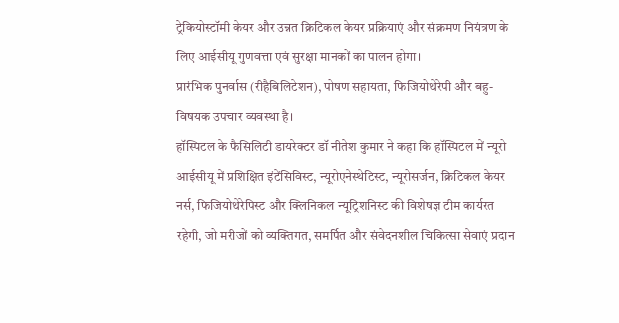ट्रेकियोस्टॉमी केयर और उन्नत क्रिटिकल केयर प्रक्रियाएं और संक्रमण नियंत्रण के लिए आईसीयू गुणवत्ता एवं सुरक्षा मानकों का पालन होगा।
प्रारंभिक पुनर्वास (रीहैबिलिटेशन), पोषण सहायता, फिजियोथेरेपी और बहु-विषयक उपचार व्यवस्था है।
हॉस्पिटल के फैसिलिटी डायरेक्टर डॉ नीतेश कुमार ने कहा कि हॉस्पिटल में न्यूरो आईसीयू में प्रशिक्षित इंटेंसिविस्ट, न्यूरोएनेस्थेटिस्ट, न्यूरोसर्जन, क्रिटिकल केयर नर्स, फिजियोथेरेपिस्ट और क्लिनिकल न्यूट्रिशनिस्ट की विशेषज्ञ टीम कार्यरत रहेगी, जो मरीजों को व्यक्तिगत, समर्पित और संवेदनशील चिकित्सा सेवाएं प्रदान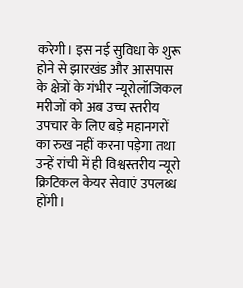करेगी। इस नई सुविधा के शुरू होने से झारखंड और आसपास के क्षेत्रों के गंभीर न्यूरोलॉजिकल मरीजों को अब उच्च स्तरीय उपचार के लिए बड़े महानगरों का रुख नहीं करना पड़ेगा तथा उन्हें रांची में ही विश्वस्तरीय न्यूरो क्रिटिकल केयर सेवाएं उपलब्ध होंगी।